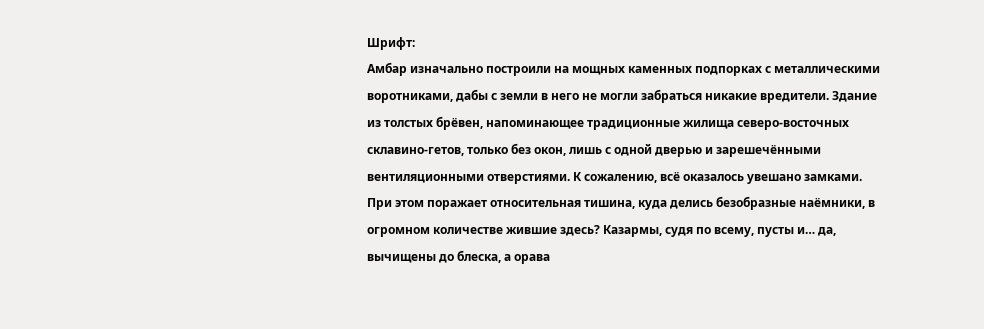Шрифт:
Амбар изначально построили на мощных каменных подпорках с металлическими воротниками, дабы с земли в него не могли забраться никакие вредители. Здание из толстых брёвен, напоминающее традиционные жилища северо-восточных склавино-гетов, только без окон, лишь с одной дверью и зарешечёнными вентиляционными отверстиями. К сожалению, всё оказалось увешано замками. При этом поражает относительная тишина, куда делись безобразные наёмники, в огромном количестве жившие здесь? Казармы, судя по всему, пусты и… да, вычищены до блеска, а орава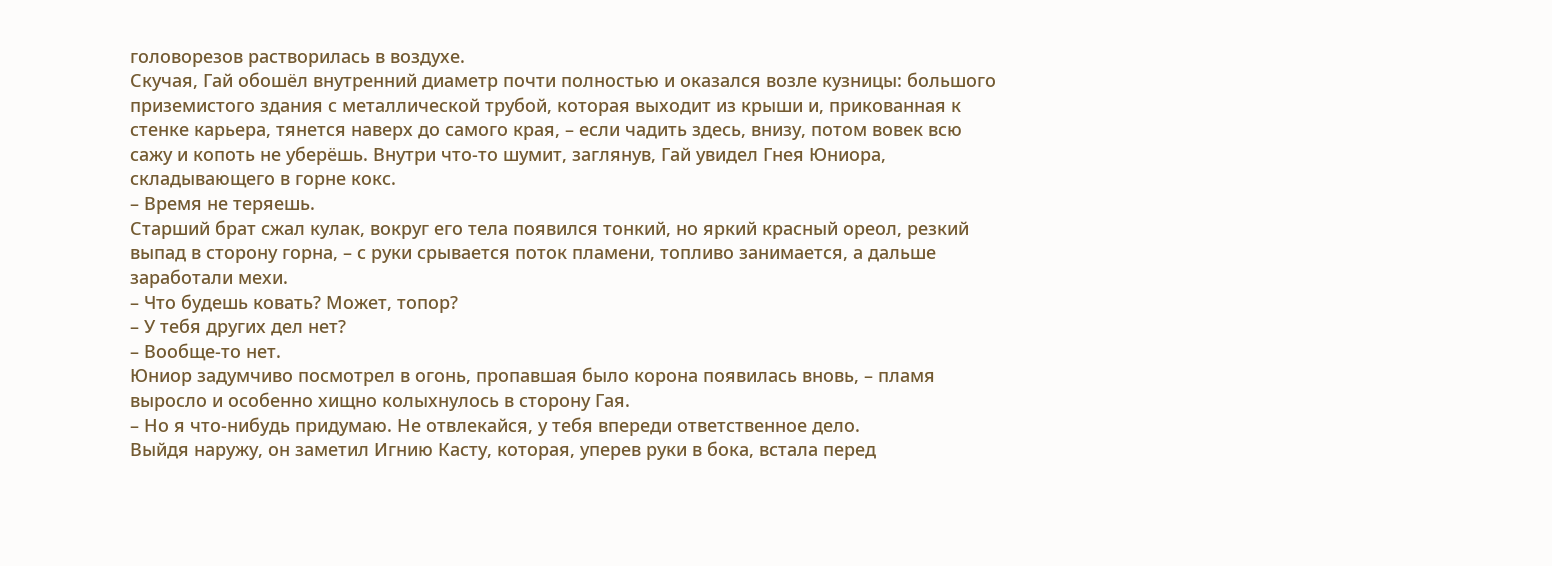головорезов растворилась в воздухе.
Скучая, Гай обошёл внутренний диаметр почти полностью и оказался возле кузницы: большого приземистого здания с металлической трубой, которая выходит из крыши и, прикованная к стенке карьера, тянется наверх до самого края, – если чадить здесь, внизу, потом вовек всю сажу и копоть не уберёшь. Внутри что-то шумит, заглянув, Гай увидел Гнея Юниора, складывающего в горне кокс.
– Время не теряешь.
Старший брат сжал кулак, вокруг его тела появился тонкий, но яркий красный ореол, резкий выпад в сторону горна, – с руки срывается поток пламени, топливо занимается, а дальше заработали мехи.
– Что будешь ковать? Может, топор?
– У тебя других дел нет?
– Вообще-то нет.
Юниор задумчиво посмотрел в огонь, пропавшая было корона появилась вновь, – пламя выросло и особенно хищно колыхнулось в сторону Гая.
– Но я что-нибудь придумаю. Не отвлекайся, у тебя впереди ответственное дело.
Выйдя наружу, он заметил Игнию Касту, которая, уперев руки в бока, встала перед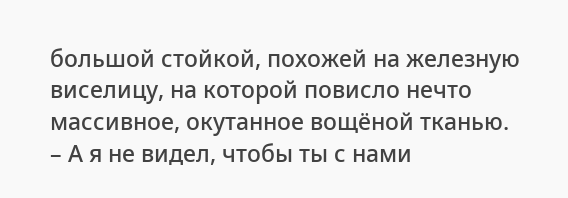большой стойкой, похожей на железную виселицу, на которой повисло нечто массивное, окутанное вощёной тканью.
– А я не видел, чтобы ты с нами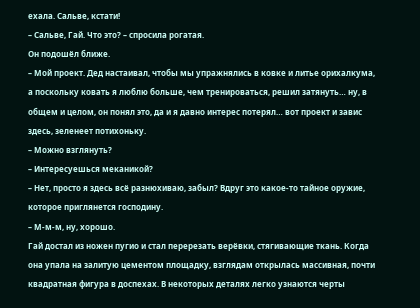ехала. Сальве, кстати!
– Сальве, Гай. Что это? – спросила рогатая.
Он подошёл ближе.
– Мой проект. Дед настаивал, чтобы мы упражнялись в ковке и литье орихалкума, а поскольку ковать я люблю больше, чем тренироваться, решил затянуть… ну, в общем и целом, он понял это, да и я давно интерес потерял… вот проект и завис здесь, зеленеет потихоньку.
– Можно взглянуть?
– Интересуешься меканикой?
– Нет, просто я здесь всё разнюхиваю, забыл? Вдруг это какое-то тайное оружие, которое приглянется господину.
– М-м-м, ну, хорошо.
Гай достал из ножен пугио и стал перерезать верёвки, стягивающие ткань. Когда она упала на залитую цементом площадку, взглядам открылась массивная, почти квадратная фигура в доспехах. В некоторых деталях легко узнаются черты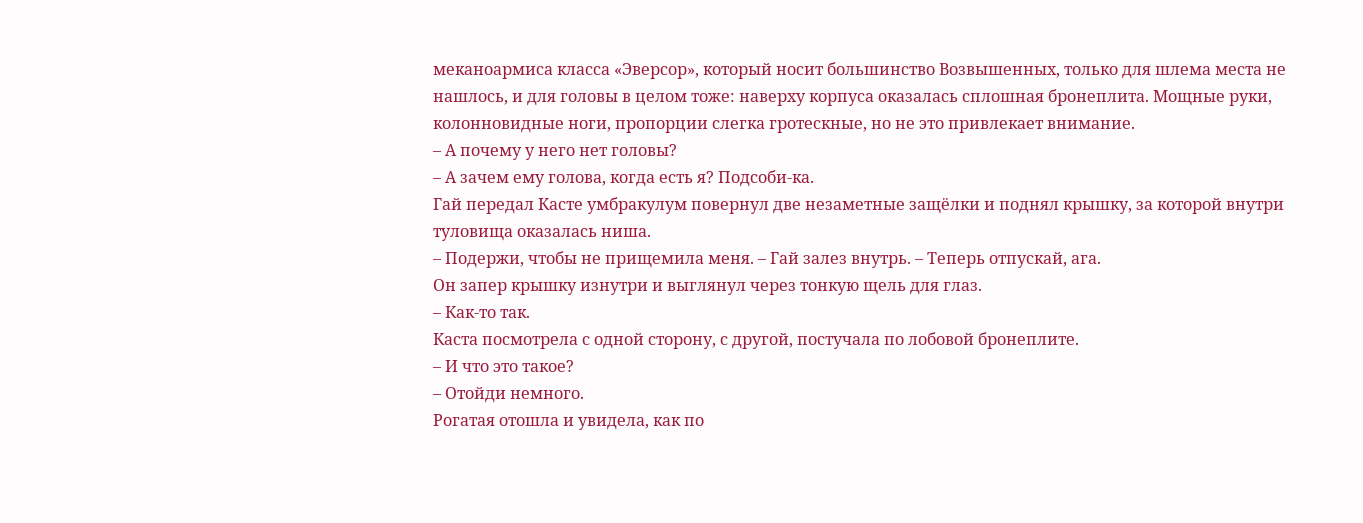меканоармиса класса «Эверсор», который носит большинство Возвышенных, только для шлема места не нашлось, и для головы в целом тоже: наверху корпуса оказалась сплошная бронеплита. Мощные руки, колонновидные ноги, пропорции слегка гротескные, но не это привлекает внимание.
– А почему у него нет головы?
– А зачем ему голова, когда есть я? Подсоби-ка.
Гай передал Касте умбракулум повернул две незаметные защёлки и поднял крышку, за которой внутри туловища оказалась ниша.
– Подержи, чтобы не прищемила меня. – Гай залез внутрь. – Теперь отпускай, ага.
Он запер крышку изнутри и выглянул через тонкую щель для глаз.
– Как-то так.
Каста посмотрела с одной сторону, с другой, постучала по лобовой бронеплите.
– И что это такое?
– Отойди немного.
Рогатая отошла и увидела, как по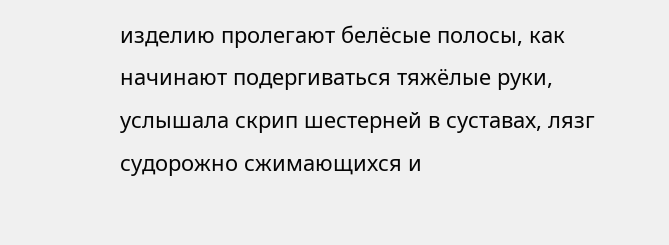изделию пролегают белёсые полосы, как начинают подергиваться тяжёлые руки, услышала скрип шестерней в суставах, лязг судорожно сжимающихся и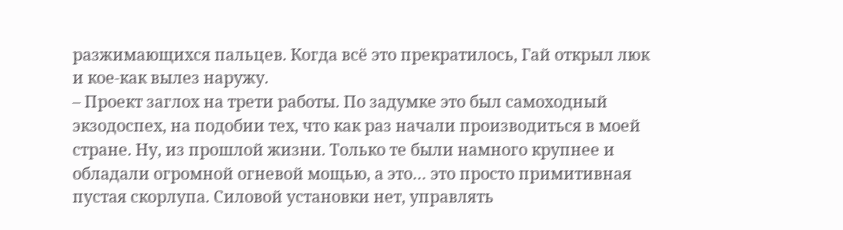разжимающихся пальцев. Когда всё это прекратилось, Гай открыл люк и кое-как вылез наружу.
– Проект заглох на трети работы. По задумке это был самоходный экзодоспех, на подобии тех, что как раз начали производиться в моей стране. Ну, из прошлой жизни. Только те были намного крупнее и обладали огромной огневой мощью, а это… это просто примитивная пустая скорлупа. Силовой установки нет, управлять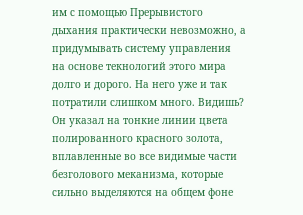им с помощью Прерывистого дыхания практически невозможно, а придумывать систему управления на основе текнологий этого мира долго и дорого. На него уже и так потратили слишком много. Видишь?
Он указал на тонкие линии цвета полированного красного золота, вплавленные во все видимые части безголового меканизма, которые сильно выделяются на общем фоне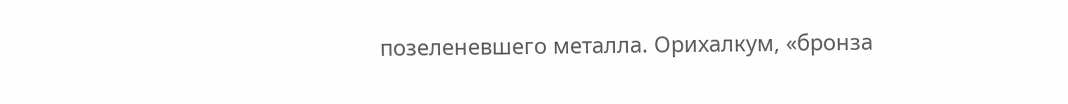позеленевшего металла. Орихалкум, «бронза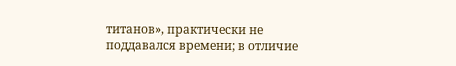титанов», практически не поддавался времени; в отличие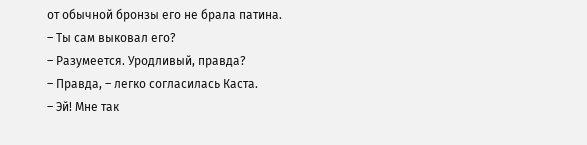от обычной бронзы его не брала патина.
– Ты сам выковал его?
– Разумеется. Уродливый, правда?
– Правда, – легко согласилась Каста.
– Эй! Мне так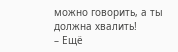можно говорить, а ты должна хвалить!
– Ещё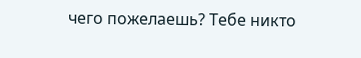чего пожелаешь? Тебе никто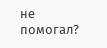не помогал?